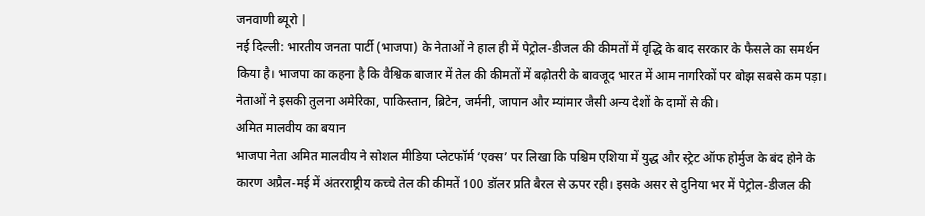जनवाणी ब्यूरो |
नई दिल्ली: भारतीय जनता पार्टी (भाजपा) के नेताओं ने हाल ही में पेट्रोल-डीजल की कीमतों में वृद्धि के बाद सरकार के फैसले का समर्थन किया है। भाजपा का कहना है कि वैश्विक बाजार में तेल की कीमतों में बढ़ोतरी के बावजूद भारत में आम नागरिकों पर बोझ सबसे कम पड़ा। नेताओं ने इसकी तुलना अमेरिका, पाकिस्तान, ब्रिटेन, जर्मनी, जापान और म्यांमार जैसी अन्य देशों के दामों से की।
अमित मालवीय का बयान
भाजपा नेता अमित मालवीय ने सोशल मीडिया प्लेटफॉर्म ‘एक्स’ पर लिखा कि पश्चिम एशिया में युद्ध और स्ट्रेट ऑफ होर्मुज के बंद होने के कारण अप्रैल-मई में अंतरराष्ट्रीय कच्चे तेल की कीमतें 100 डॉलर प्रति बैरल से ऊपर रही। इसके असर से दुनिया भर में पेट्रोल-डीजल की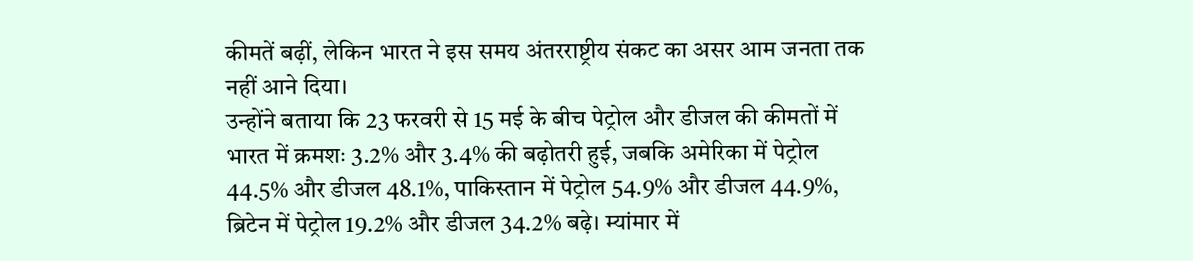कीमतें बढ़ीं, लेकिन भारत ने इस समय अंतरराष्ट्रीय संकट का असर आम जनता तक नहीं आने दिया।
उन्होंने बताया कि 23 फरवरी से 15 मई के बीच पेट्रोल और डीजल की कीमतों में भारत में क्रमशः 3.2% और 3.4% की बढ़ोतरी हुई, जबकि अमेरिका में पेट्रोल 44.5% और डीजल 48.1%, पाकिस्तान में पेट्रोल 54.9% और डीजल 44.9%, ब्रिटेन में पेट्रोल 19.2% और डीजल 34.2% बढ़े। म्यांमार में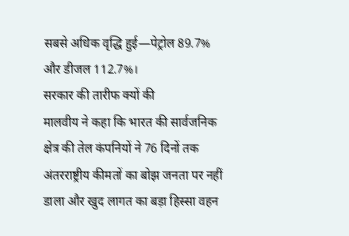सबसे अधिक वृद्धि हुई—पेट्रोल 89.7% और डीजल 112.7%।
सरकार की तारीफ क्यों की
मालवीय ने कहा कि भारत की सार्वजनिक क्षेत्र की तेल कंपनियों ने 76 दिनों तक अंतरराष्ट्रीय कीमतों का बोझ जनता पर नहीं डाला और खुद लागत का बड़ा हिस्सा वहन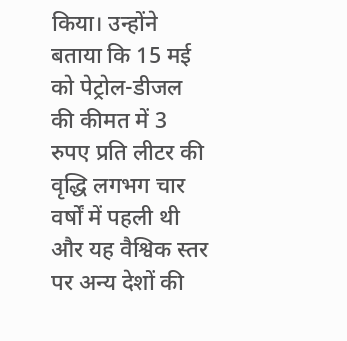किया। उन्होंने बताया कि 15 मई को पेट्रोल-डीजल की कीमत में 3 रुपए प्रति लीटर की वृद्धि लगभग चार वर्षों में पहली थी और यह वैश्विक स्तर पर अन्य देशों की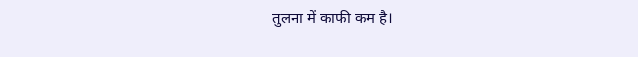तुलना में काफी कम है।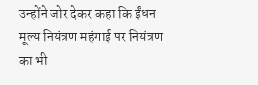उन्होंने जोर देकर कहा कि ईंधन मूल्य नियंत्रण महंगाई पर नियंत्रण का भी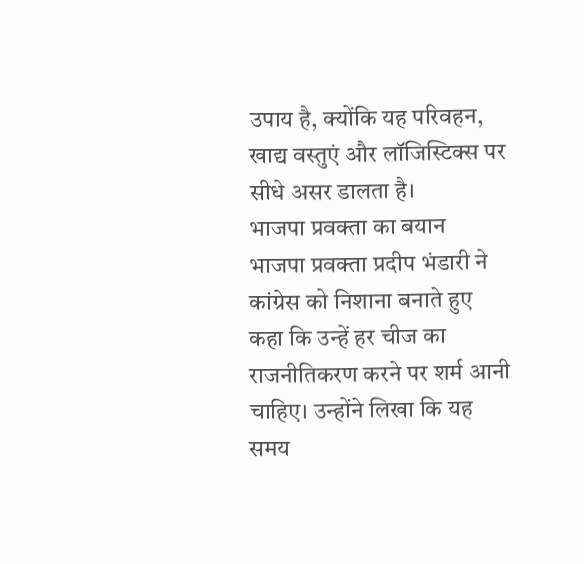उपाय है, क्योंकि यह परिवहन, खाद्य वस्तुएं और लॉजिस्टिक्स पर सीधे असर डालता है।
भाजपा प्रवक्ता का बयान
भाजपा प्रवक्ता प्रदीप भंडारी ने कांग्रेस को निशाना बनाते हुए कहा कि उन्हें हर चीज का राजनीतिकरण करने पर शर्म आनी चाहिए। उन्होंने लिखा कि यह समय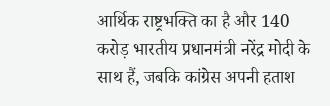आर्थिक राष्ट्रभक्ति का है और 140 करोड़ भारतीय प्रधानमंत्री नरेंद्र मोदी के साथ हैं, जबकि कांग्रेस अपनी हताश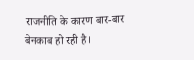राजनीति के कारण बार-बार बेनकाब हो रही है।